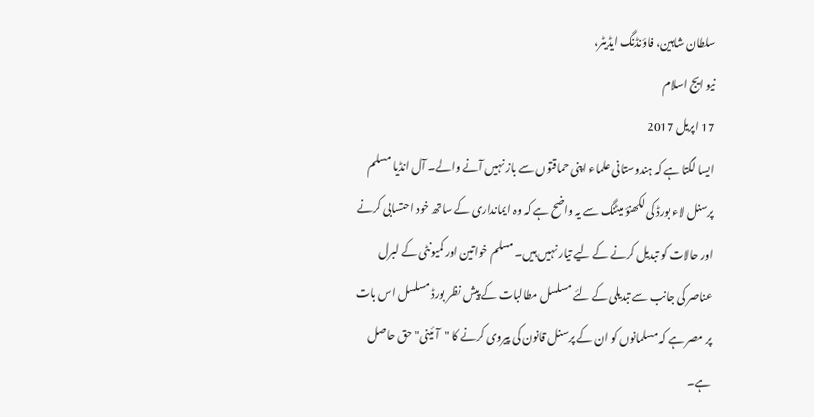سلطان شاہین، فاؤنڈنگ ایڈیٹر،
نیو ایج اسلام
17 اپریل 2017
ایسا لگتا ہے کہ ہندوستانی علماء اپنی حماقتوں سے باز نہیں آنے والے۔ آل انڈیا مسلم پرسنل لاء بورڈ کی لکھنؤ میٹنگ سے یہ واضح ہے کہ وہ ایمانداری کے ساتھ خود احتسابی کرنے اور حالات کو تبدیل کرنے کے لیے تیار نہیں ہیں۔ مسلم خواتین اور کمیونٹی کے لبرل عناصر کی جانب سے تبدیلی کے لئے مسلسل مطالبات کے پیش نظر بورڈ مسلسل اس بات پر مصر ہے کہ مسلمانوں کو ان کے پرسنل قانون کی پیروی کرنے کا "آئینی" حق حاصل ہے۔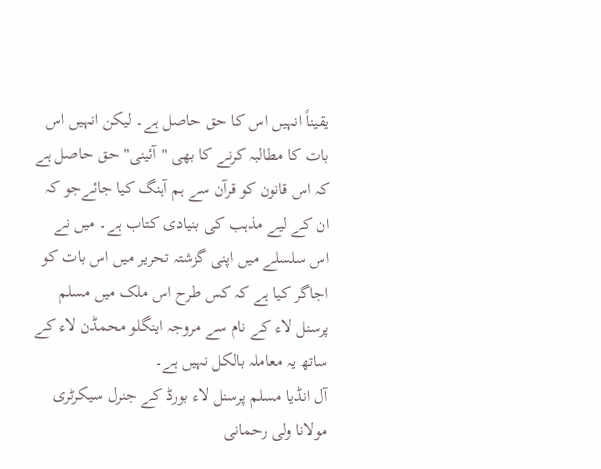یقیناً انہیں اس کا حق حاصل ہے۔ لیکن انہیں اس بات کا مطالبہ کرنے کا بھی "آئینی" حق حاصل ہے کہ اس قانون کو قرآن سے ہم آہنگ کیا جائےجو کہ ان کے لیے مذہب کی بنیادی کتاب ہے۔ میں نے اس سلسلے میں اپنی گزشتہ تحریر میں اس بات کو اجاگر کیا ہے کہ کس طرح اس ملک میں مسلم پرسنل لاء کے نام سے مروجہ اینگلو محمڈن لاء کے ساتھ یہ معاملہ بالکل نہیں ہے۔
آل انڈیا مسلم پرسنل لاء بورڈ کے جنرل سیکرٹری مولانا ولی رحمانی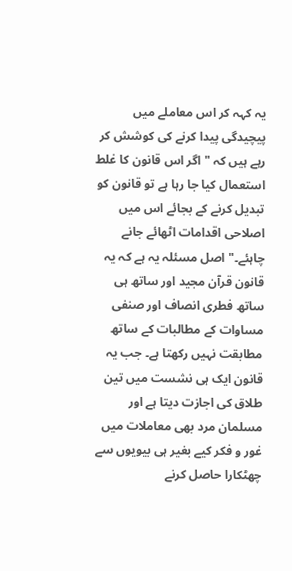یہ کہہ کر اس معاملے میں پیچیدگی پیدا کرنے کی کوشش کر رہے ہیں کہ " اگر اس قانون کا غلط استعمال کیا جا رہا ہے تو قانون کو تبدیل کرنے کے بجائے اس میں اصلاحی اقدامات اٹھائے جانے چاہئے۔" اصل مسئلہ یہ ہے کہ یہ قانون قرآن مجید اور ساتھ ہی ساتھ فطری انصاف اور صنفی مساوات کے مطالبات کے ساتھ مطابقت نہیں رکھتا ہے۔ جب یہ قانون ایک ہی نشست میں تین طلاق کی اجازت دیتا ہے اور مسلمان مرد بھی معاملات میں غور و فکر کیے بغیر ہی بیویوں سے چھٹکارا حاصل کرنے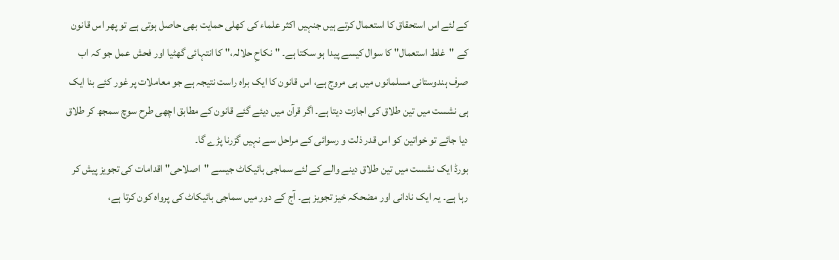کے لئے اس استحقاق کا استعمال کرتے ہیں جنہیں اکثر علماء کی کھلی حمایت بھی حاصل ہوتی ہے تو پھر اس قانون کے "غلط استعمال" کا سوال کیسے پیدا ہو سکتا ہے۔ "نکاحِ حلالہ،" کا انتہائی گھٹیا اور فحش عمل جو کہ اب صرف ہندوستانی مسلمانوں میں ہی مروج ہے، اس قانون کا ایک براہ راست نتیجہ ہے جو معاملات پر غور کئے بنا ایک ہی نشست میں تین طلاق کی اجازت دیتا ہے۔ اگر قرآن میں دیئے گئے قانون کے مطابق اچھی طرح سوچ سمجھ کر طلاق دیا جائے تو خواتین کو اس قدر ذلت و رسوائی کے مراحل سے نہیں گزرنا پڑے گا۔
بورڈ ایک نشست میں تین طلاق دینے والے کے لئے سماجی بائیکاٹ جیسے "اصلاحی" اقدامات کی تجویز پیش کر رہا ہے۔ یہ ایک نادانی اور مضحکہ خیز تجویز ہے۔ آج کے دور میں سماجی بائیکاٹ کی پرواہ کون کرتا ہے،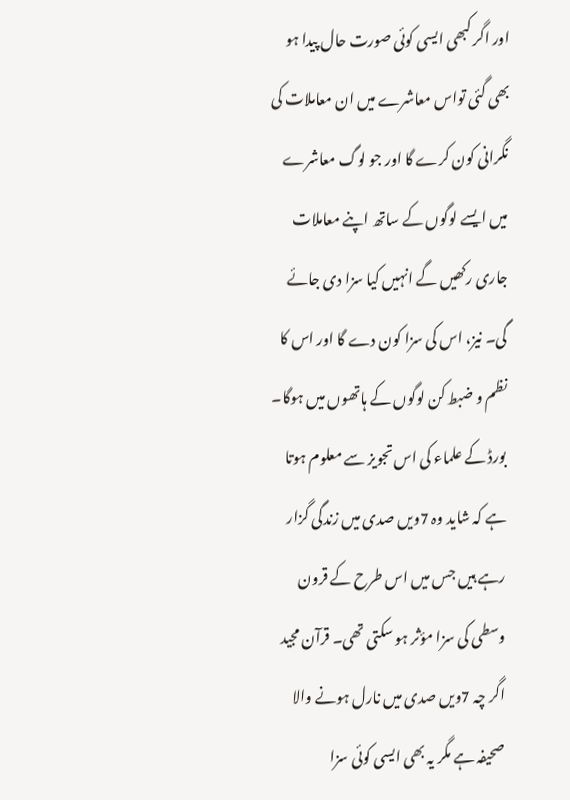اور اگر کبھی ایسی کوئی صورت حال پیدا ہو بھی گئی تواس معاشرے میں ان معاملات کی نگرانی کون کرے گا اور جو لوگ معاشرے میں ایسے لوگوں کے ساتھ اپنے معاملات جاری رکھیں گے انہیں کیا سزا دی جائے گی۔ نیز، اس کی سزا کون دے گا اور اس کا نظم و ضبط کن لوگوں کے ہاتھوں میں ہوگا۔ بورڈ کے علماء کی اس تجویز سے معلوم ہوتا ہے کہ شاید وہ 7ویں صدی میں زندگی گزار رہے ہیں جس میں اس طرح کے قرون وسطی کی سزا مؤثر ہو سکتی تھی۔ قرآن مجید اگر چہ 7ویں صدی میں نارل ہونے والا صحیفہ ہے مگر یہ بھی ایسی کوئی سزا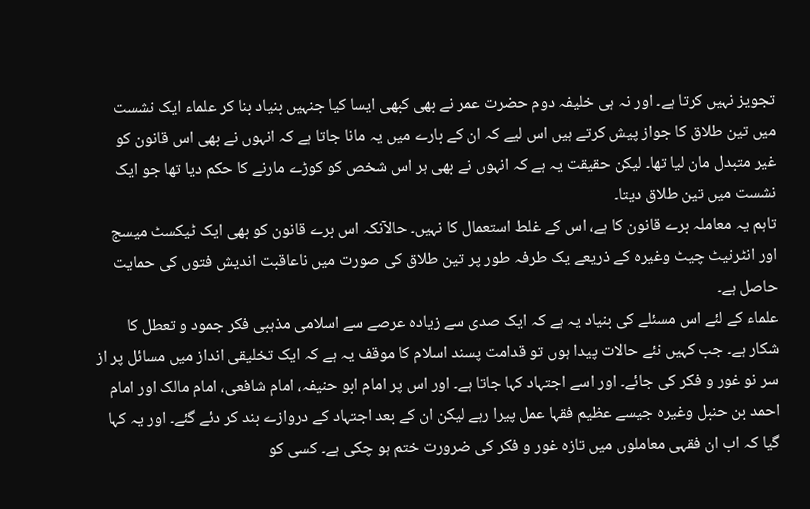تجویز نہیں کرتا ہے۔ اور نہ ہی خلیفہ دوم حضرت عمر نے بھی کبھی ایسا کیا جنہیں بنیاد بنا کر علماء ایک نشست میں تین طلاق کا جواز پیش کرتے ہیں اس لیے کہ ان کے بارے میں یہ مانا جاتا ہے کہ انہوں نے بھی اس قانون کو غیر متبدل مان لیا تھا۔ لیکن حقیقت یہ ہے کہ انہوں نے بھی ہر اس شخص کو کوڑے مارنے کا حکم دیا تھا جو ایک نشست میں تین طلاق دیتا۔
تاہم یہ معاملہ برے قانون کا ہے، اس کے غلط استعمال کا نہیں۔ حالآنکہ اس برے قانون کو بھی ایک ٹیکسٹ میسج اور انٹرنیٹ چیٹ وغیرہ کے ذریعے یک طرفہ طور پر تین طلاق کی صورت میں ناعاقبت اندیش فتوں کی حمایت حاصل ہے۔
علماء کے لئے اس مسئلے کی بنیاد یہ ہے کہ ایک صدی سے زیادہ عرصے سے اسلامی مذہبی فکر جمود و تعطل کا شکار ہے۔ جب کہیں نئے حالات پیدا ہوں تو قدامت پسند اسلام کا موقف یہ ہے کہ ایک تخلیقی انداز میں مسائل پر از سر نو غور و فکر کی جائے۔ اور اسے اجتہاد کہا جاتا ہے۔ اور اس پر امام ابو حنیفہ، امام شافعی، امام مالک اور امام احمد بن حنبل وغیرہ جیسے عظیم فقہا عمل پیرا رہے لیکن ان کے بعد اجتہاد کے دروازے بند کر دئے گئے۔ اور یہ کہا گیا کہ اب ان فقہی معاملوں میں تازہ غور و فکر کی ضرورت ختم ہو چکی ہے۔ کسی کو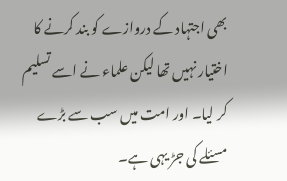بھی اجتہاد کے دروازے کو بند کرنے کا اختیار نہیں تھا لیکن علماء نے اسے تسلیم کر لیا۔ اور امت میں سب سے بڑے مسئلے کی جڑ یہی ہے۔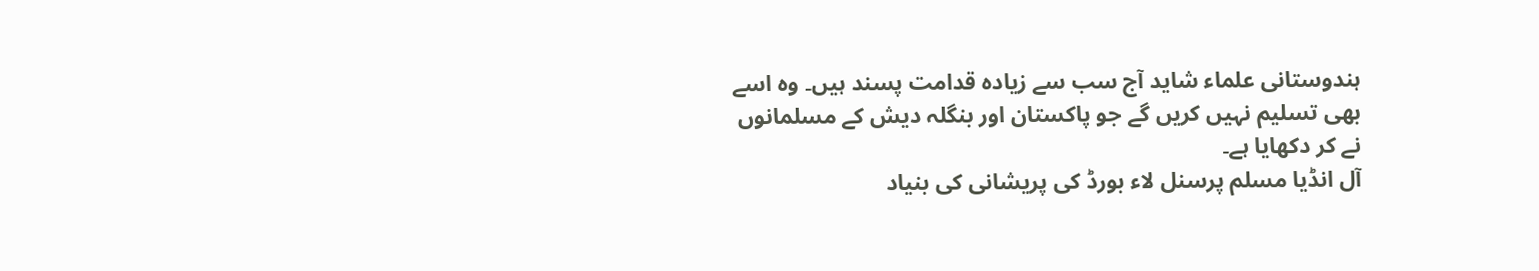ہندوستانی علماء شاید آج سب سے زیادہ قدامت پسند ہیں۔ وہ اسے بھی تسلیم نہیں کریں گے جو پاکستان اور بنگلہ دیش کے مسلمانوں نے کر دکھایا ہے۔
آل انڈیا مسلم پرسنل لاء بورڈ کی پریشانی کی بنیاد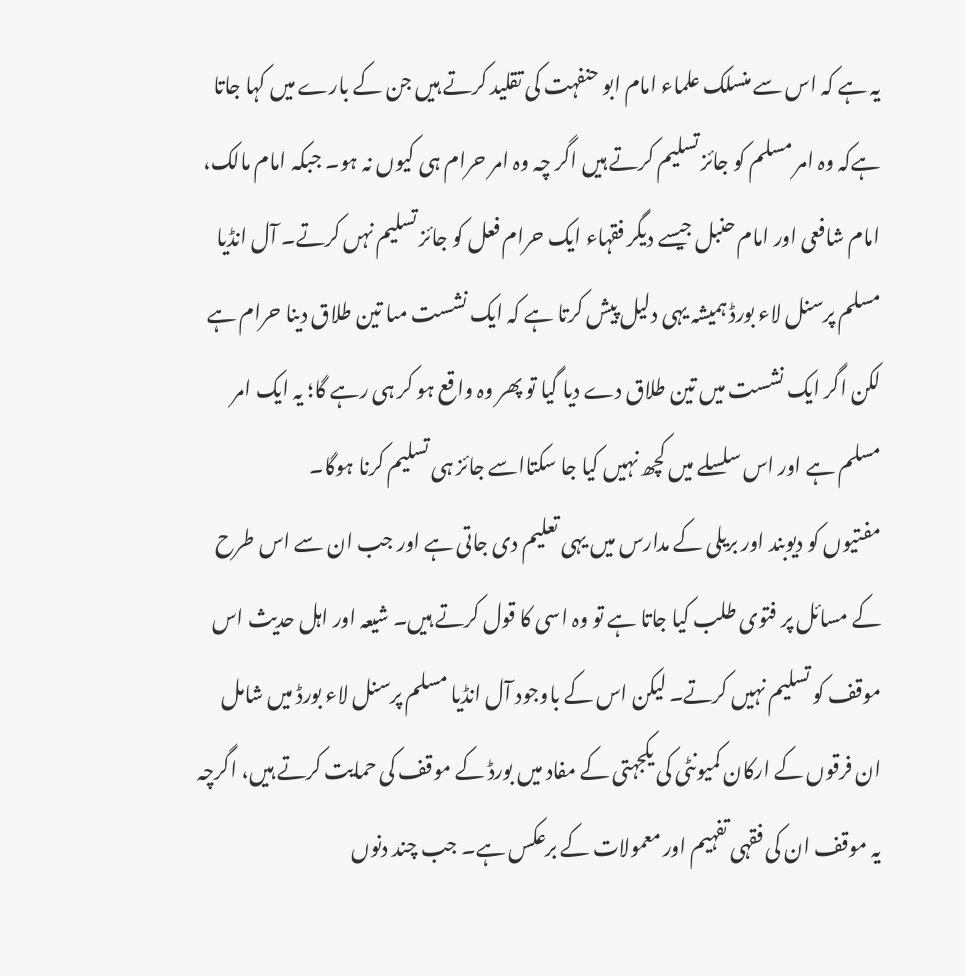یہ ہے کہ اس سے منسلک علماء امام ابو حنفہت کی تقلید کرتے ہیں جن کے بارے میں کہا جاتا ہےکہ وہ امر مسلم کو جائز تسلیم کرتے ہیں اگر چہ وہ امر حرام ہی کیوں نہ ہو۔ جبکہ امام مالک، امام شافعی اور امام حنبل جیسے دیگر فقہاء ایک حرام فعل کو جائز تسلیم نہں کرتے۔ آل انڈیا مسلم پرسنل لاء بورڈ ہمیشہ یہی دلیل پیش کرتا ہے کہ ایک نشست مںا تین طلاق دینا حرام ہے لکن اگر ایک نشست میں تین طلاق دے دیا گیا تو پھر وہ واقع ہو کر ہی رہے گا؛ یہ ایک امر مسلم ہے اور اس سلسلے میں کچھ نہیں کیا جا سکتااسے جائز ہی تسلیم کرنا ہوگا۔
مفتیوں کو دیوبند اور بریلی کے مدارس میں یہی تعلیم دی جاتی ہے اور جب ان سے اس طرح کے مسائل پر فتوی طلب کیا جاتا ہے تو وہ اسی کا قول کرتے ہیں۔ شیعہ اور اہل حدیث اس موقف کو تسلیم نہیں کرتے۔ لیکن اس کے باوجود آل انڈیا مسلم پرسنل لاء بورڈ میں شامل ان فرقوں کے ارکان کمیونٹی کی یکجہتی کے مفاد میں بورڈ کے موقف کی حمایت کرتے ہیں، اگرچہ یہ موقف ان کی فقہی تفہیم اور معمولات کے برعکس ہے۔ جب چند دنوں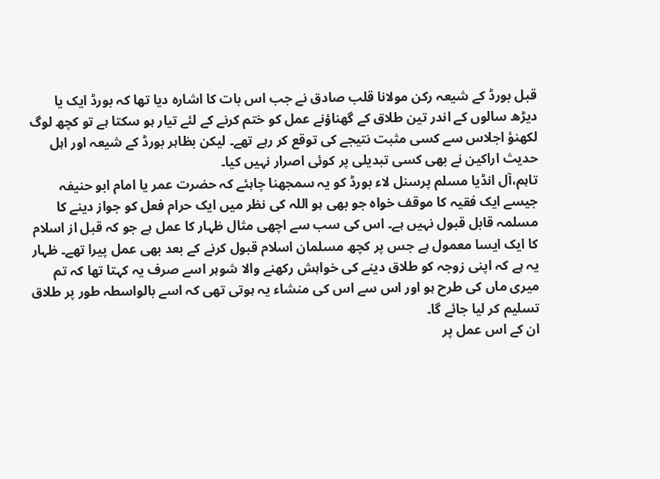قبل بورڈ کے شیعہ رکن مولانا قلب صادق نے جب اس بات کا اشارہ دیا تھا کہ بورڈ ایک یا دیڑھ سالوں کے اندر تین طلاق کے گھناؤنے عمل کو ختم کرنے کے لئے تیار ہو سکتا ہے تو کچھ لوگ لکھنؤ اجلاس سے کسی مثبت نتیجے کی توقع کر رہے تھے۔ لیکن بظاہر بورڈ کے شیعہ اور اہل حدیث اراکین نے بھی کسی تبدیلی پر کوئی اصرار نہیں کیا۔
تاہم،آل انڈیا مسلم پرسنل لاء بورڈ کو یہ سمجھنا چاہئے کہ حضرت عمر یا امام ابو حنیفہ جیسے ایک فقیہ کا موقف خواہ جو بھی ہو اللہ کی نظر میں ایک حرام فعل کو جواز دینے کا مسلمہ قابل قبول نہیں ہے۔ اس کی سب سے اچھی مثال ظہار کا عمل ہے جو کہ قبل از اسلام کا ایک ایسا معمول ہے جس پر کچھ مسلمان اسلام قبول کرنے کے بعد بھی عمل پیرا تھے۔ ظہار یہ ہے کہ اپنی زوجہ کو طلاق دینے کی خواہش رکھنے والا شوہر اسے صرف یہ کہتا تھا کہ تم میری ماں کی طرح ہو اور اس سے اس کی منشاء یہ ہوتی تھی کہ اسے بالواسطہ طور پر طلاق تسلیم کر لیا جائے گا۔
ان کے اس عمل پر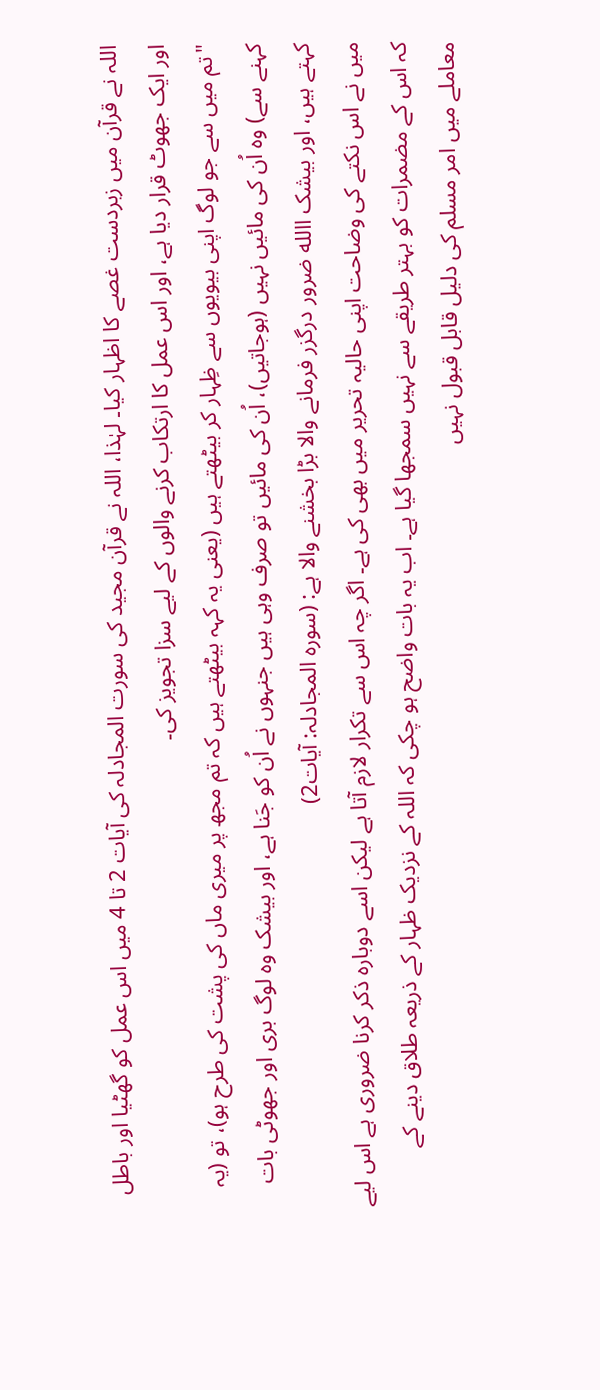اللہ نے قرآن میں زبردست غصے کا اظہار کیا۔ لہٰذا، اللہ نے قرآن مجید کی سورت المجادلہ کی آیات 2 تا 4 میں اس عمل کو گھٹیا اور باطل اور ایک جھوٹ قرار دیا ہے، اور اس عمل کا ارتکاب کرنے والوں کے لیے سزا تجویز کی۔
"تم میں سے جو لوگ اپنی بیویوں سے ظِہار کر بیٹھتے ہیں (یعنی یہ کہہ بیٹھتے ہیں کہ تم مجھ پر میری ماں کی پشت کی طرح ہو)، تو (یہ کہنے سے) وہ اُن کی مائیں نہیں (ہوجاتیں)، اُن کی مائیں تو صرف وہی ہیں جنہوں نے اُن کو جَنا ہے، اور بیشک وہ لوگ بری اور جھوٹی بات کہتے ہیں، اور بیشک االله ضرور درگزر فرمانے والا بڑا بخشنے والا ہے: (سورہ المجادلہ: آیات2)
میں نے اس نکتے کی وضاحت اپنی حالیہ تحریر میں بھی کی ہے۔ اگر چہ اس سے تکرار لازم آتا ہے لیکن اسے دوبارہ ذکر کرنا ضروری ہے اس لیے کہ اس کے مضمرات کو بہتر طریقے سے نہیں سمجھا گیا ہے۔ اب یہ بات واضح ہو چکی کہ اللہ کے نزدیک ظہار کے ذریعہ طلاق دینے کے معاملے میں امر مسلم کی دلیل قابل قبول نہیں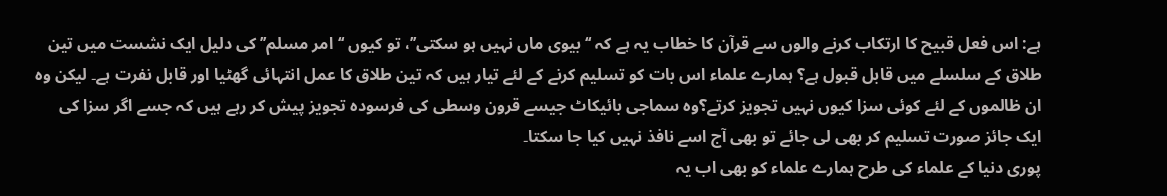ہے: اس فعل قبیح کا ارتکاب کرنے والوں سے قرآن کا خطاب یہ ہے کہ ‘‘بیوی ماں نہیں ہو سکتی’’، تو کیوں ‘‘امر مسلم’’ کی دلیل ایک نشست میں تین طلاق کے سلسلے میں قابل قبول ہے؟ ہمارے علماء اس بات کو تسلیم کرنے کے لئے تیار ہیں کہ تین طلاق کا عمل انتہائی گھٹیا اور قابل نفرت ہے۔ لیکن وہ ان ظالموں کے لئے کوئی سزا کیوں نہیں تجویز کرتے؟وہ سماجی بائیکاٹ جیسے قرون وسطی کی فرسودہ تجویز پیش کر رہے ہیں کہ جسے اگر سزا کی ایک جائز صورت تسلیم کر بھی لی جائے تو بھی آج اسے نافذ نہیں کیا جا سکتا۔
پوری دنیا کے علماء کی طرح ہمارے علماء کو بھی اب یہ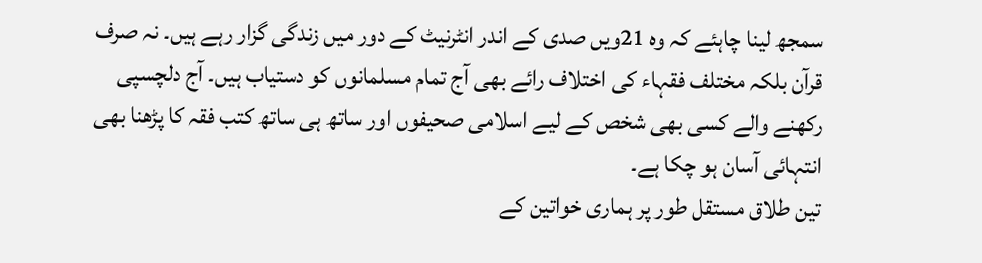سمجھ لینا چاہئے کہ وہ 21ویں صدی کے اندر انٹرنیٹ کے دور میں زندگی گزار رہے ہیں۔ نہ صرف قرآن بلکہ مختلف فقہاء کی اختلاف رائے بھی آج تمام مسلمانوں کو دستیاب ہیں۔ آج دلچسپی رکھنے والے کسی بھی شخص کے لیے اسلامی صحیفوں اور ساتھ ہی ساتھ کتب فقہ کا پڑھنا بھی انتہائی آسان ہو چکا ہے۔
تین طلاق مستقل طور پر ہماری خواتین کے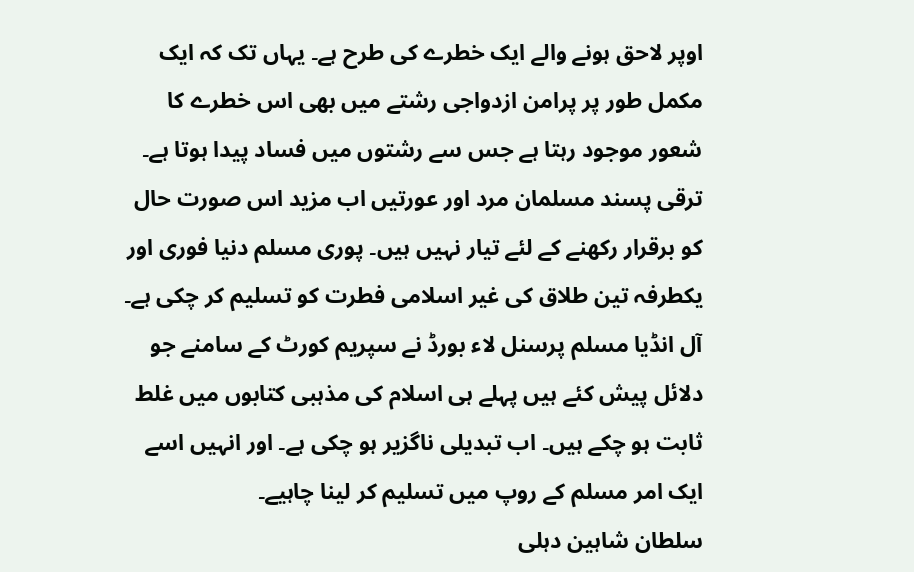اوپر لاحق ہونے والے ایک خطرے کی طرح ہے۔ یہاں تک کہ ایک مکمل طور پر پرامن ازدواجی رشتے میں بھی اس خطرے کا شعور موجود رہتا ہے جس سے رشتوں میں فساد پیدا ہوتا ہے۔
ترقی پسند مسلمان مرد اور عورتیں اب مزید اس صورت حال کو برقرار رکھنے کے لئے تیار نہیں ہیں۔ پوری مسلم دنیا فوری اور یکطرفہ تین طلاق کی غیر اسلامی فطرت کو تسلیم کر چکی ہے۔ آل انڈیا مسلم پرسنل لاء بورڈ نے سپریم کورٹ کے سامنے جو دلائل پیش کئے ہیں پہلے ہی اسلام کی مذہبی کتابوں میں غلط ثابت ہو چکے ہیں۔ اب تبدیلی ناگزیر ہو چکی ہے۔ اور انہیں اسے ایک امر مسلم کے روپ میں تسلیم کر لینا چاہیے۔
سلطان شاہین دہلی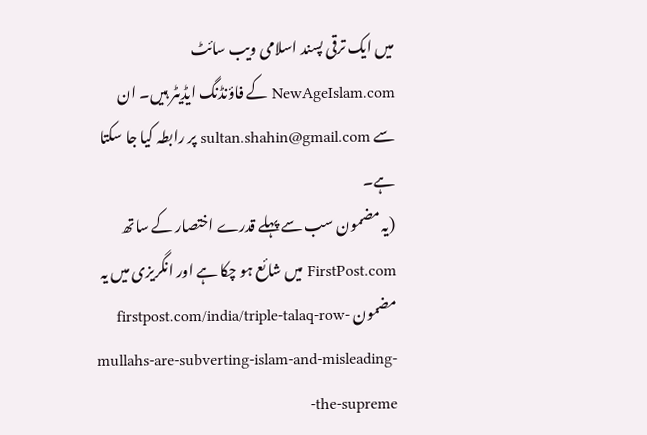میں ایک ترقی پسند اسلامی ویب سائٹ NewAgeIslam.com کے فاؤنڈنگ ایڈیٹر ہیں۔ ان سے sultan.shahin@gmail.com پر رابطہ کیا جا سکتا ہے۔
(یہ مضمون سب سے پہلے قدرے اختصار کے ساتھ FirstPost.com میں شائع ہو چکا ہے اور انگریزی میں یہ مضمون firstpost.com/india/triple-talaq-row-mullahs-are-subverting-islam-and-misleading-the-supreme-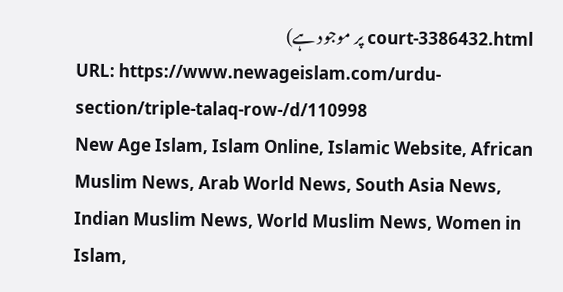court-3386432.html پر موجود ہے)
URL: https://www.newageislam.com/urdu-section/triple-talaq-row-/d/110998
New Age Islam, Islam Online, Islamic Website, African Muslim News, Arab World News, South Asia News, Indian Muslim News, World Muslim News, Women in Islam,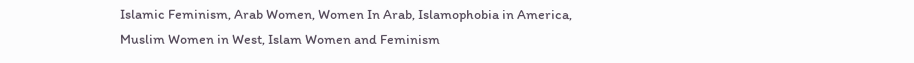Islamic Feminism, Arab Women, Women In Arab, Islamophobia in America, Muslim Women in West, Islam Women and Feminism